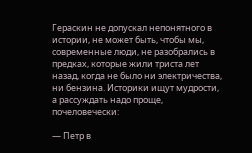Гераскин не допускал непонятного в истории, не может быть, чтобы мы, современные люди, не разобрались в предках, которые жили триста лет назад, когда не было ни электричества, ни бензина. Историки ищут мудрости, а рассуждать надо проще, почеловечески:

— Петр в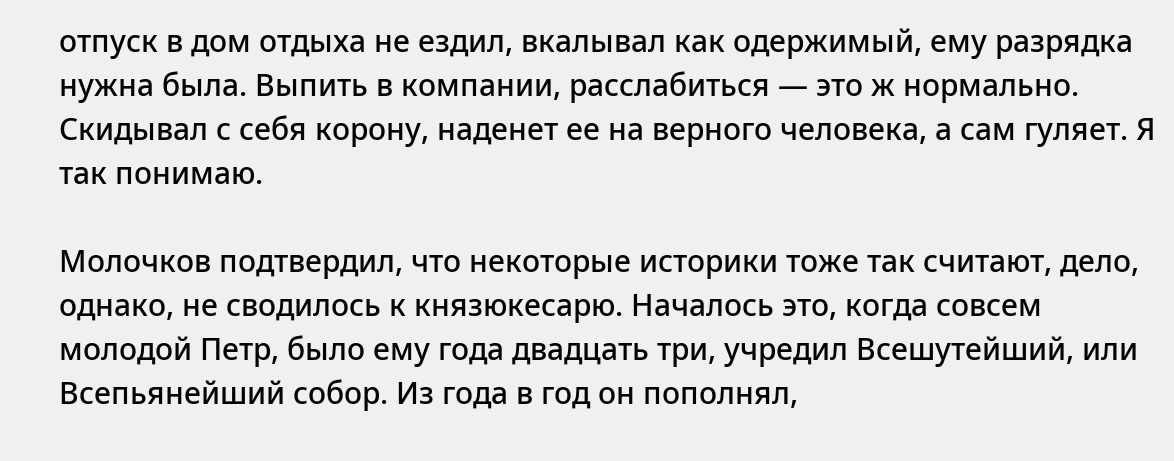отпуск в дом отдыха не ездил, вкалывал как одержимый, ему разрядка нужна была. Выпить в компании, расслабиться — это ж нормально. Скидывал с себя корону, наденет ее на верного человека, а сам гуляет. Я так понимаю.

Молочков подтвердил, что некоторые историки тоже так считают, дело, однако, не сводилось к князюкесарю. Началось это, когда совсем молодой Петр, было ему года двадцать три, учредил Всешутейший, или Всепьянейший собор. Из года в год он пополнял,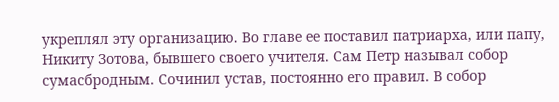укреплял эту организацию. Во главе ее поставил патриарха, или папу, Никиту Зотова, бывшего своего учителя. Сам Петр называл собор сумасбродным. Сочинил устав, постоянно его правил. В собор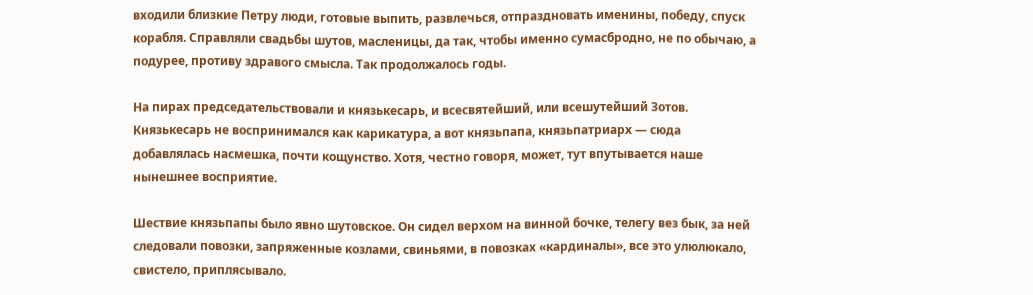входили близкие Петру люди, готовые выпить, развлечься, отпраздновать именины, победу, спуск корабля. Справляли свадьбы шутов, масленицы, да так, чтобы именно сумасбродно, не по обычаю, а подурее, противу здравого смысла. Так продолжалось годы.

На пирах председательствовали и князькесарь, и всесвятейший, или всешутейший Зотов. Князькесарь не воспринимался как карикатура, а вот князьпапа, князьпатриарх — сюда добавлялась насмешка, почти кощунство. Хотя, честно говоря, может, тут впутывается наше нынешнее восприятие.

Шествие князьпапы было явно шутовское. Он сидел верхом на винной бочке, телегу вез бык, за ней следовали повозки, запряженные козлами, свиньями, в повозках «кардиналы», все это улюлюкало, свистело, приплясывало.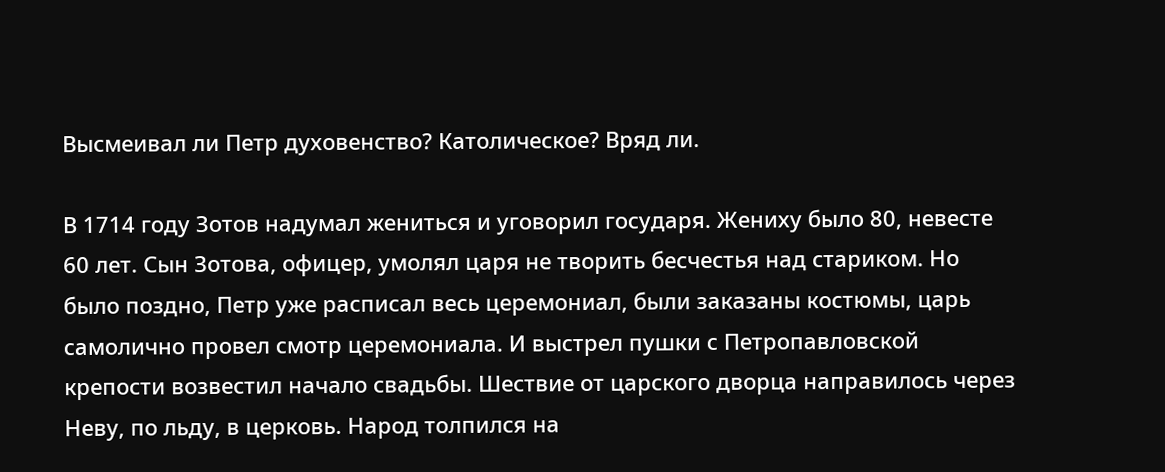Высмеивал ли Петр духовенство? Католическое? Вряд ли.

В 1714 году Зотов надумал жениться и уговорил государя. Жениху было 80, невесте 60 лет. Сын Зотова, офицер, умолял царя не творить бесчестья над стариком. Но было поздно, Петр уже расписал весь церемониал, были заказаны костюмы, царь самолично провел смотр церемониала. И выстрел пушки с Петропавловской крепости возвестил начало свадьбы. Шествие от царского дворца направилось через Неву, по льду, в церковь. Народ толпился на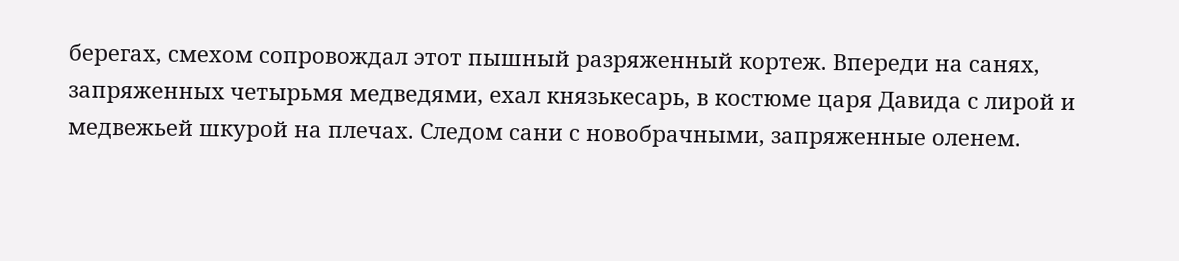берегах, смехом сопровождал этот пышный разряженный кортеж. Впереди на санях, запряженных четырьмя медведями, ехал князькесарь, в костюме царя Давида с лирой и медвежьей шкурой на плечах. Следом сани с новобрачными, запряженные оленем.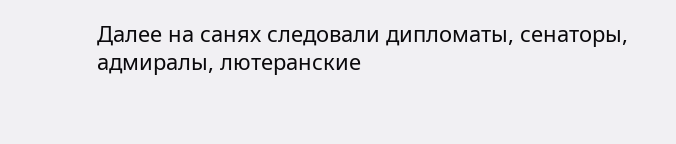Далее на санях следовали дипломаты, сенаторы, адмиралы, лютеранские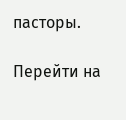пасторы.

Перейти на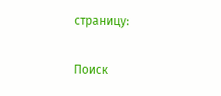страницу:

Поиск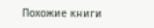Похожие книги